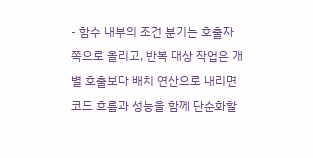- 함수 내부의 조건 분기는 호출자 쪽으로 올리고, 반복 대상 작업은 개별 호출보다 배치 연산으로 내리면 코드 흐름과 성능을 함께 단순화할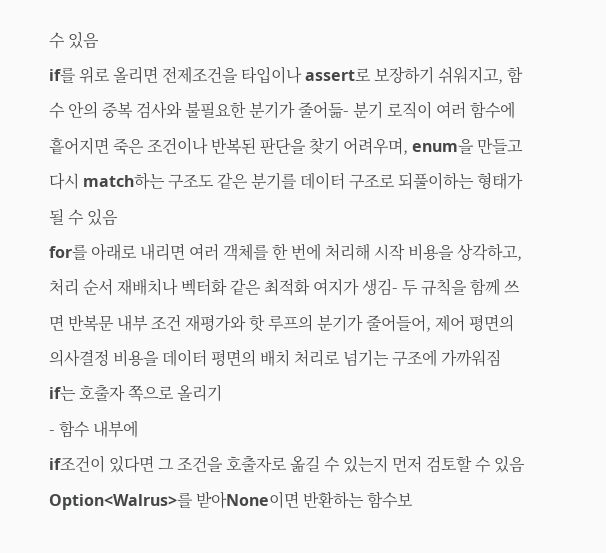수 있음
if를 위로 올리면 전제조건을 타입이나 assert로 보장하기 쉬워지고, 함수 안의 중복 검사와 불필요한 분기가 줄어듦- 분기 로직이 여러 함수에 흩어지면 죽은 조건이나 반복된 판단을 찾기 어려우며, enum을 만들고 다시 match하는 구조도 같은 분기를 데이터 구조로 되풀이하는 형태가 될 수 있음
for를 아래로 내리면 여러 객체를 한 번에 처리해 시작 비용을 상각하고, 처리 순서 재배치나 벡터화 같은 최적화 여지가 생김- 두 규칙을 함께 쓰면 반복문 내부 조건 재평가와 핫 루프의 분기가 줄어들어, 제어 평면의 의사결정 비용을 데이터 평면의 배치 처리로 넘기는 구조에 가까워짐
if는 호출자 쪽으로 올리기
- 함수 내부에
if조건이 있다면 그 조건을 호출자로 옮길 수 있는지 먼저 검토할 수 있음Option<Walrus>를 받아None이면 반환하는 함수보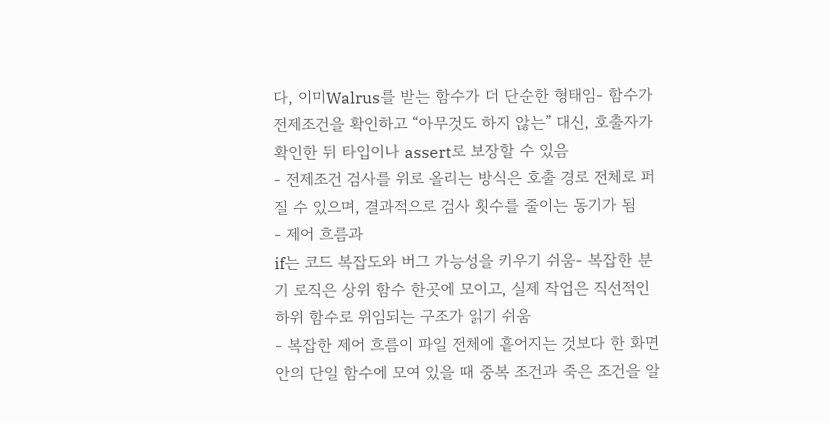다, 이미Walrus를 받는 함수가 더 단순한 형태임- 함수가 전제조건을 확인하고 “아무것도 하지 않는” 대신, 호출자가 확인한 뒤 타입이나 assert로 보장할 수 있음
- 전제조건 검사를 위로 올리는 방식은 호출 경로 전체로 퍼질 수 있으며, 결과적으로 검사 횟수를 줄이는 동기가 됨
- 제어 흐름과
if는 코드 복잡도와 버그 가능성을 키우기 쉬움- 복잡한 분기 로직은 상위 함수 한곳에 모이고, 실제 작업은 직선적인 하위 함수로 위임되는 구조가 읽기 쉬움
- 복잡한 제어 흐름이 파일 전체에 흩어지는 것보다 한 화면 안의 단일 함수에 모여 있을 때 중복 조건과 죽은 조건을 알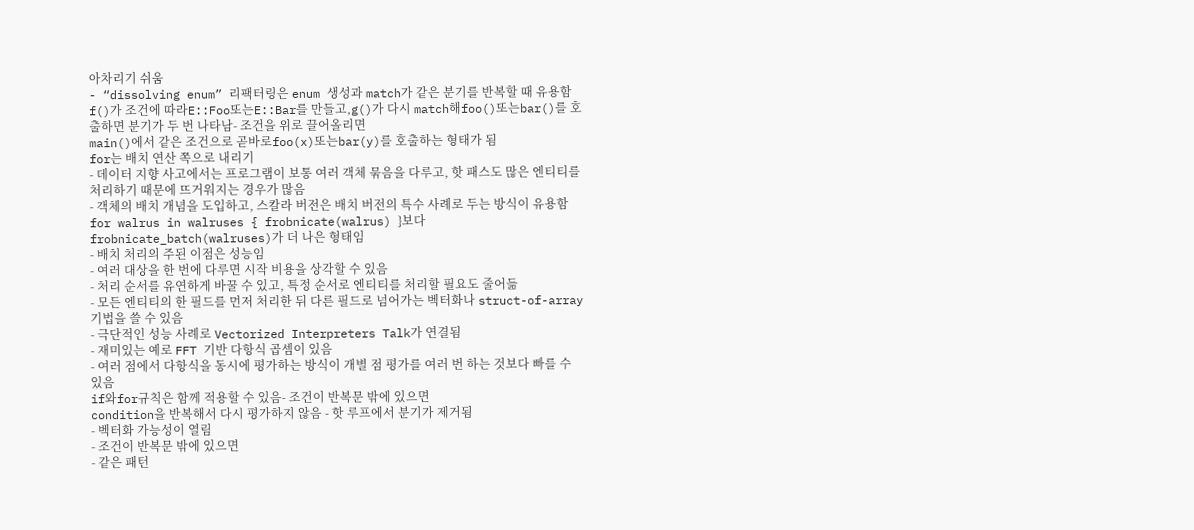아차리기 쉬움
- “dissolving enum” 리팩터링은 enum 생성과 match가 같은 분기를 반복할 때 유용함
f()가 조건에 따라E::Foo또는E::Bar를 만들고,g()가 다시 match해foo()또는bar()를 호출하면 분기가 두 번 나타남- 조건을 위로 끌어올리면
main()에서 같은 조건으로 곧바로foo(x)또는bar(y)를 호출하는 형태가 됨
for는 배치 연산 쪽으로 내리기
- 데이터 지향 사고에서는 프로그램이 보통 여러 객체 묶음을 다루고, 핫 패스도 많은 엔티티를 처리하기 때문에 뜨거워지는 경우가 많음
- 객체의 배치 개념을 도입하고, 스칼라 버전은 배치 버전의 특수 사례로 두는 방식이 유용함
for walrus in walruses { frobnicate(walrus) }보다frobnicate_batch(walruses)가 더 나은 형태임
- 배치 처리의 주된 이점은 성능임
- 여러 대상을 한 번에 다루면 시작 비용을 상각할 수 있음
- 처리 순서를 유연하게 바꿀 수 있고, 특정 순서로 엔티티를 처리할 필요도 줄어듦
- 모든 엔티티의 한 필드를 먼저 처리한 뒤 다른 필드로 넘어가는 벡터화나 struct-of-array 기법을 쓸 수 있음
- 극단적인 성능 사례로 Vectorized Interpreters Talk가 연결됨
- 재미있는 예로 FFT 기반 다항식 곱셈이 있음
- 여러 점에서 다항식을 동시에 평가하는 방식이 개별 점 평가를 여러 번 하는 것보다 빠를 수 있음
if와for규칙은 함께 적용할 수 있음- 조건이 반복문 밖에 있으면
condition을 반복해서 다시 평가하지 않음 - 핫 루프에서 분기가 제거됨
- 벡터화 가능성이 열림
- 조건이 반복문 밖에 있으면
- 같은 패턴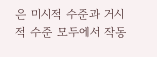은 미시적 수준과 거시적 수준 모두에서 작동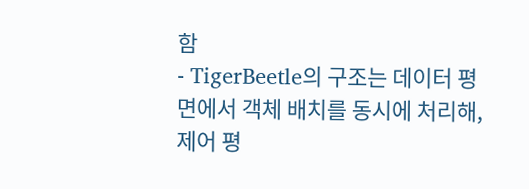함
- TigerBeetle의 구조는 데이터 평면에서 객체 배치를 동시에 처리해, 제어 평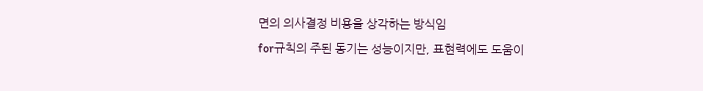면의 의사결정 비용을 상각하는 방식임
for규칙의 주된 동기는 성능이지만, 표현력에도 도움이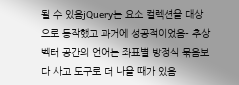될 수 있음jQuery는 요소 컬렉션을 대상으로 동작했고 과거에 성공적이었음- 추상 벡터 공간의 언어는 좌표별 방정식 묶음보다 사고 도구로 더 나을 때가 있음